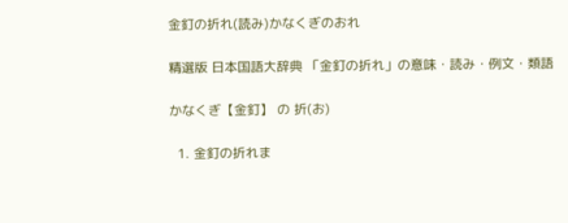金釘の折れ(読み)かなくぎのおれ

精選版 日本国語大辞典 「金釘の折れ」の意味・読み・例文・類語

かなくぎ【金釘】 の 折(お)

  1. 金釘の折れま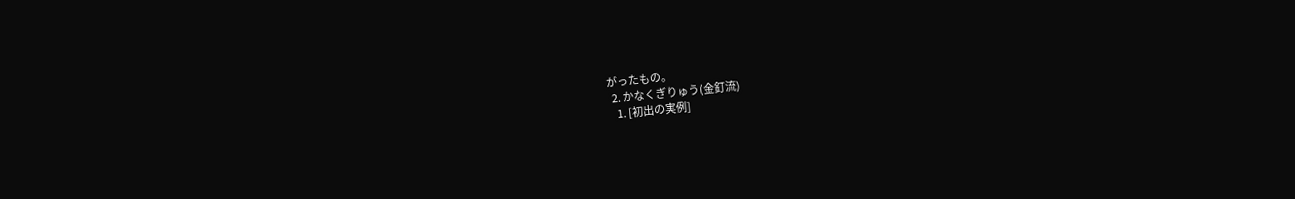がったもの。
  2. かなくぎりゅう(金釘流)
    1. [初出の実例]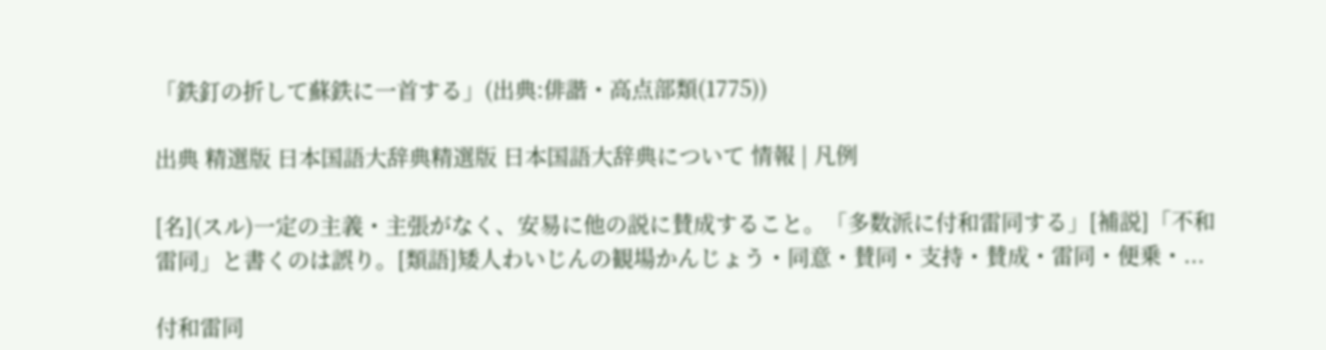「鉄釘の折して蘇鉄に一首する」(出典:俳諧・高点部類(1775))

出典 精選版 日本国語大辞典精選版 日本国語大辞典について 情報 | 凡例

[名](スル)一定の主義・主張がなく、安易に他の説に賛成すること。「多数派に付和雷同する」[補説]「不和雷同」と書くのは誤り。[類語]矮人わいじんの観場かんじょう・同意・賛同・支持・賛成・雷同・便乗・...

付和雷同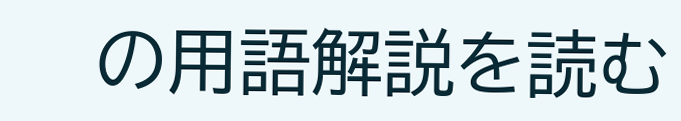の用語解説を読む